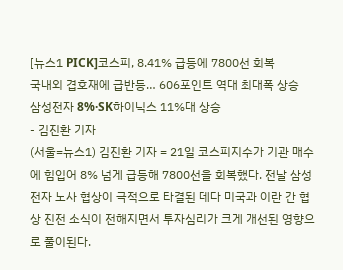[뉴스1 PICK]코스피, 8.41% 급등에 7800선 회복
국내외 겹호재에 급반등… 606포인트 역대 최대폭 상승
삼성전자 8%·SK하이닉스 11%대 상승
- 김진환 기자
(서울=뉴스1) 김진환 기자 = 21일 코스피지수가 기관 매수에 힘입어 8% 넘게 급등해 7800선을 회복했다. 전날 삼성전자 노사 협상이 극적으로 타결된 데다 미국과 이란 간 협상 진전 소식이 전해지면서 투자심리가 크게 개선된 영향으로 풀이된다.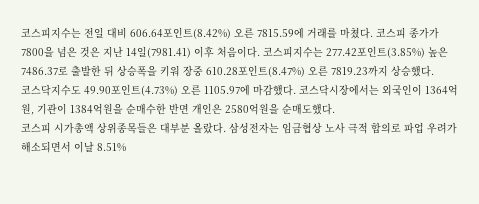코스피지수는 전일 대비 606.64포인트(8.42%) 오른 7815.59에 거래를 마쳤다. 코스피 종가가 7800을 넘은 것은 지난 14일(7981.41) 이후 처음이다. 코스피지수는 277.42포인트(3.85%) 높은 7486.37로 출발한 뒤 상승폭을 키워 장중 610.28포인트(8.47%) 오른 7819.23까지 상승했다.
코스닥지수도 49.90포인트(4.73%) 오른 1105.97에 마감했다. 코스닥시장에서는 외국인이 1364억원, 기관이 1384억원을 순매수한 반면 개인은 2580억원을 순매도했다.
코스피 시가총액 상위종목들은 대부분 올랐다. 삼성전자는 임금협상 노사 극적 합의로 파업 우려가 해소되면서 이날 8.51%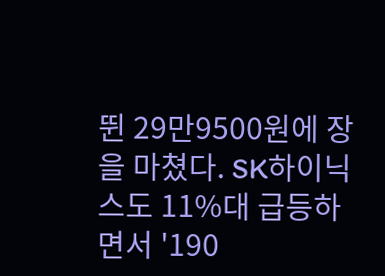뛴 29만9500원에 장을 마쳤다. SK하이닉스도 11%대 급등하면서 '190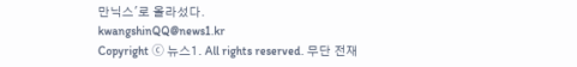만닉스'로 올라섰다.
kwangshinQQ@news1.kr
Copyright ⓒ 뉴스1. All rights reserved. 무단 전재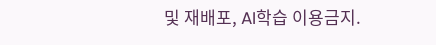및 재배포, AI학습 이용금지.